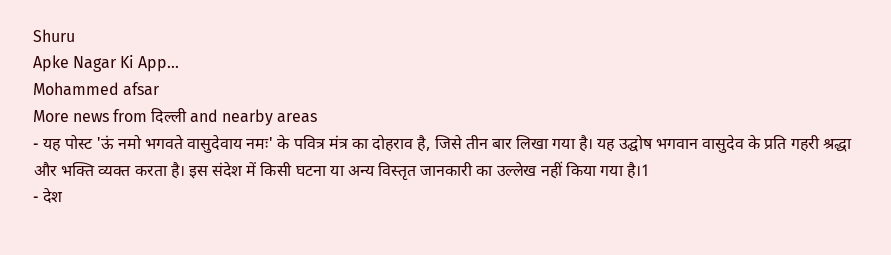Shuru
Apke Nagar Ki App…
Mohammed afsar
More news from दिल्ली and nearby areas
- यह पोस्ट 'ऊं नमो भगवते वासुदेवाय नमः' के पवित्र मंत्र का दोहराव है, जिसे तीन बार लिखा गया है। यह उद्घोष भगवान वासुदेव के प्रति गहरी श्रद्धा और भक्ति व्यक्त करता है। इस संदेश में किसी घटना या अन्य विस्तृत जानकारी का उल्लेख नहीं किया गया है।1
- देश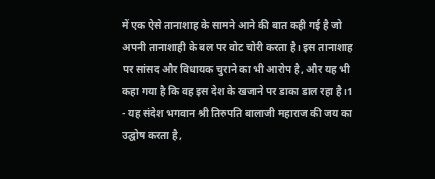में एक ऐसे तानाशाह के सामने आने की बात कही गई है जो अपनी तानाशाही के बल पर वोट चोरी करता है। इस तानाशाह पर सांसद और विधायक चुराने का भी आरोप है, और यह भी कहा गया है कि वह इस देश के खजाने पर डाका डाल रहा है।1
- यह संदेश भगवान श्री तिरुपति बालाजी महाराज की जय का उद्घोष करता है,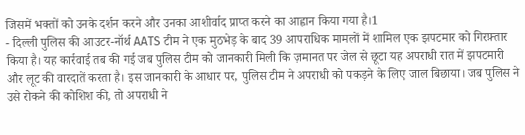जिसमें भक्तों को उनके दर्शन करने और उनका आशीर्वाद प्राप्त करने का आह्वान किया गया है।1
- दिल्ली पुलिस की आउटर-नॉर्थ AATS टीम ने एक मुठभेड़ के बाद 39 आपराधिक मामलों में शामिल एक झपटमार को गिरफ़्तार किया है। यह कार्रवाई तब की गई जब पुलिस टीम को जानकारी मिली कि ज़मानत पर जेल से छूटा यह अपराधी रात में झपटमारी और लूट की वारदातें करता है। इस जानकारी के आधार पर, पुलिस टीम ने अपराधी को पकड़ने के लिए जाल बिछाया। जब पुलिस ने उसे रोकने की कोशिश की, तो अपराधी ने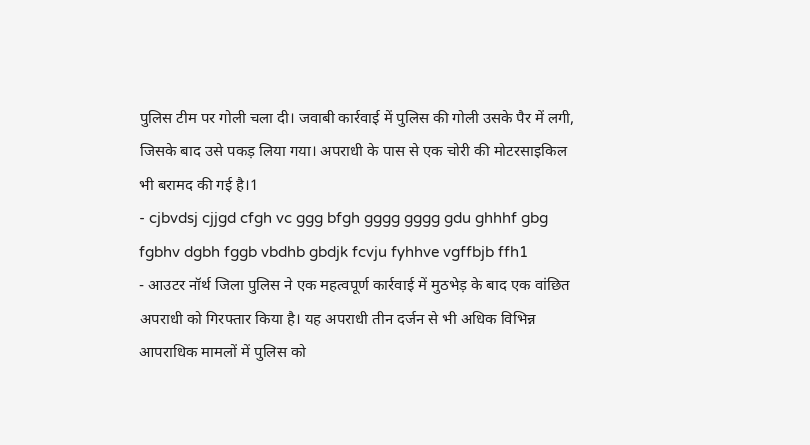पुलिस टीम पर गोली चला दी। जवाबी कार्रवाई में पुलिस की गोली उसके पैर में लगी, जिसके बाद उसे पकड़ लिया गया। अपराधी के पास से एक चोरी की मोटरसाइकिल भी बरामद की गई है।1
- cjbvdsj cjjgd cfgh vc ggg bfgh gggg gggg gdu ghhhf gbg fgbhv dgbh fggb vbdhb gbdjk fcvju fyhhve vgffbjb ffh1
- आउटर नॉर्थ जिला पुलिस ने एक महत्वपूर्ण कार्रवाई में मुठभेड़ के बाद एक वांछित अपराधी को गिरफ्तार किया है। यह अपराधी तीन दर्जन से भी अधिक विभिन्न आपराधिक मामलों में पुलिस को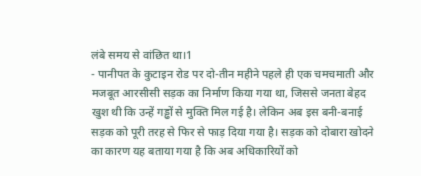लंबे समय से वांछित था।1
- पानीपत के कुटाइन रोड पर दो-तीन महीने पहले ही एक चमचमाती और मजबूत आरसीसी सड़क का निर्माण किया गया था, जिससे जनता बेहद खुश थी कि उन्हें गड्ढों से मुक्ति मिल गई है। लेकिन अब इस बनी-बनाई सड़क को पूरी तरह से फिर से फाड़ दिया गया है। सड़क को दोबारा खोदने का कारण यह बताया गया है कि अब अधिकारियों को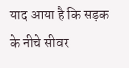याद आया है कि सड़क के नीचे सीवर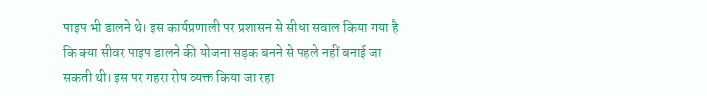पाइप भी डालने थे। इस कार्यप्रणाली पर प्रशासन से सीधा सवाल किया गया है कि क्या सीवर पाइप डालने की योजना सड़क बनने से पहले नहीं बनाई जा सकती थी। इस पर गहरा रोष व्यक्त किया जा रहा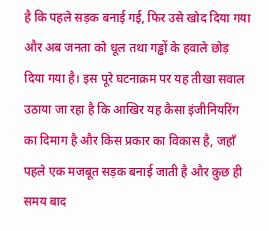है कि पहले सड़क बनाई गई, फिर उसे खोद दिया गया और अब जनता को धूल तथा गड्ढों के हवाले छोड़ दिया गया है। इस पूरे घटनाक्रम पर यह तीखा सवाल उठाया जा रहा है कि आखिर यह कैसा इंजीनियरिंग का दिमाग है और किस प्रकार का विकास है, जहाँ पहले एक मजबूत सड़क बनाई जाती है और कुछ ही समय बाद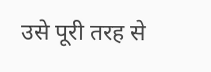उसे पूरी तरह से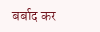बर्बाद कर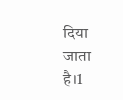दिया जाता है।1